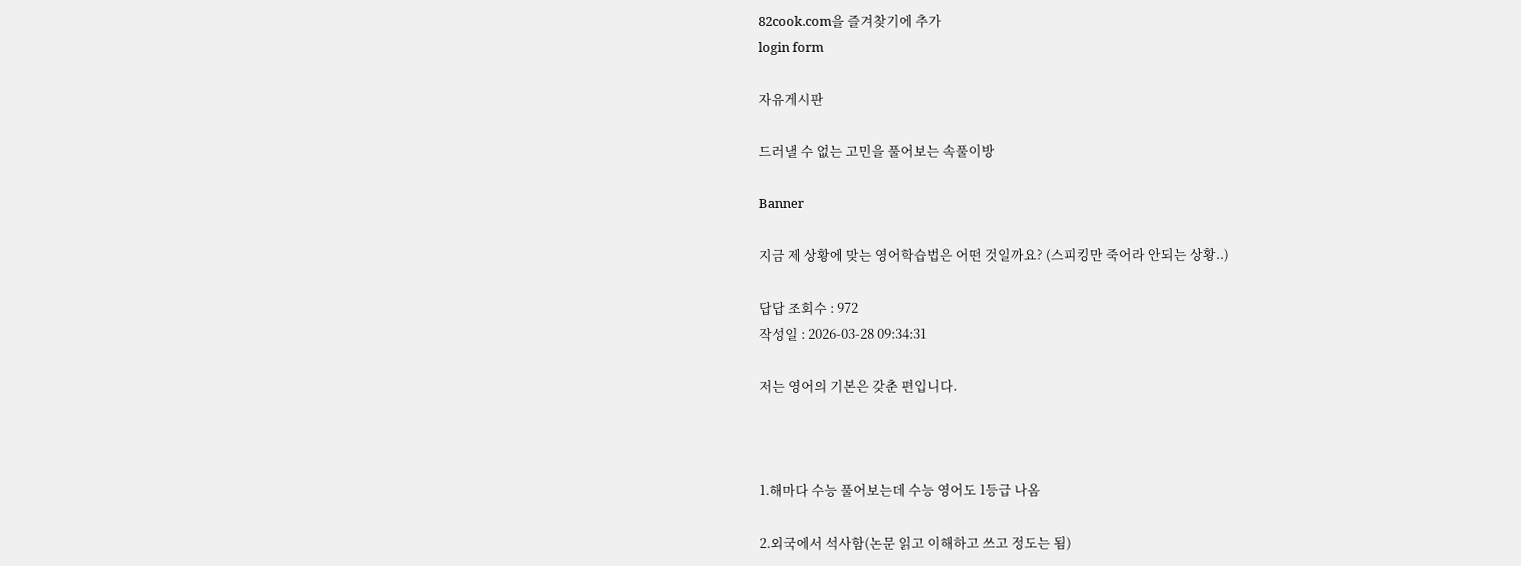82cook.com을 즐겨찾기에 추가
login form

자유게시판

드러낼 수 없는 고민을 풀어보는 속풀이방

Banner

지금 제 상황에 맞는 영어학습법은 어떤 것일까요? (스피킹만 죽어라 안되는 상황..)

답답 조회수 : 972
작성일 : 2026-03-28 09:34:31

저는 영어의 기본은 갖춘 편입니다.



1.해마다 수능 풀어보는데 수능 영어도 1등급 나옴

2.외국에서 석사함(논문 읽고 이해하고 쓰고 정도는 됨)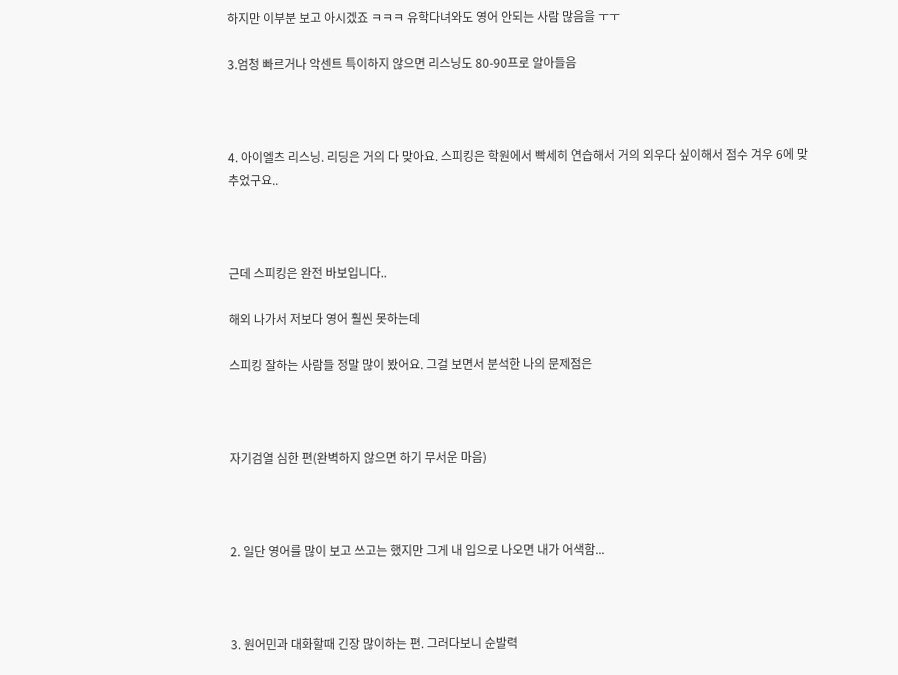하지만 이부분 보고 아시겠죠 ㅋㅋㅋ 유학다녀와도 영어 안되는 사람 많음을 ㅜㅜ

3.엄청 빠르거나 악센트 특이하지 않으면 리스닝도 80-90프로 알아들음



4. 아이엘츠 리스닝. 리딩은 거의 다 맞아요. 스피킹은 학원에서 빡세히 연습해서 거의 외우다 싶이해서 점수 겨우 6에 맞추었구요..



근데 스피킹은 완전 바보입니다..

해외 나가서 저보다 영어 훨씬 못하는데

스피킹 잘하는 사람들 정말 많이 봤어요. 그걸 보면서 분석한 나의 문제점은



자기검열 심한 편(완벽하지 않으면 하기 무서운 마음)



2. 일단 영어를 많이 보고 쓰고는 했지만 그게 내 입으로 나오면 내가 어색함...



3. 원어민과 대화할때 긴장 많이하는 편. 그러다보니 순발력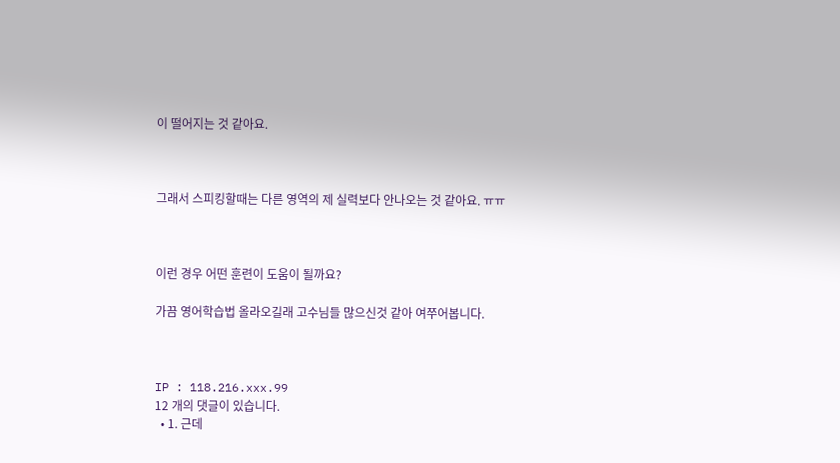이 떨어지는 것 같아요.



그래서 스피킹할때는 다른 영역의 제 실력보다 안나오는 것 같아요. ㅠㅠ



이런 경우 어떤 훈련이 도움이 될까요?

가끔 영어학습법 올라오길래 고수님들 많으신것 같아 여쭈어봅니다.



IP : 118.216.xxx.99
12 개의 댓글이 있습니다.
  • 1. 근데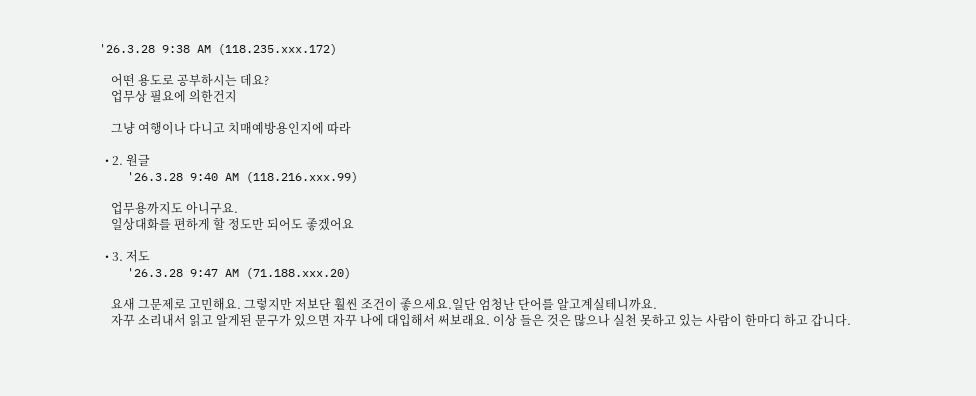'26.3.28 9:38 AM (118.235.xxx.172)

    어떤 용도로 공부하시는 데요?
    업무상 필요에 의한건지

    그냥 여행이나 다니고 치매예방용인지에 따라

  • 2. 원글
    '26.3.28 9:40 AM (118.216.xxx.99)

    업무용까지도 아니구요.
    일상대화를 편하게 할 정도만 되어도 좋겠어요

  • 3. 저도
    '26.3.28 9:47 AM (71.188.xxx.20)

    요새 그문제로 고민해요. 그렇지만 저보단 훨씬 조건이 좋으세요.일단 엄청난 단어를 알고계실테니까요.
    자꾸 소리내서 읽고 알게된 문구가 있으면 자꾸 나에 대입해서 써보래요. 이상 들은 것은 많으나 실천 못하고 있는 사람이 한마디 하고 갑니다.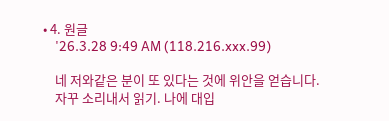• 4. 원글
    '26.3.28 9:49 AM (118.216.xxx.99)

    네 저와같은 분이 또 있다는 것에 위안을 얻습니다.
    자꾸 소리내서 읽기. 나에 대입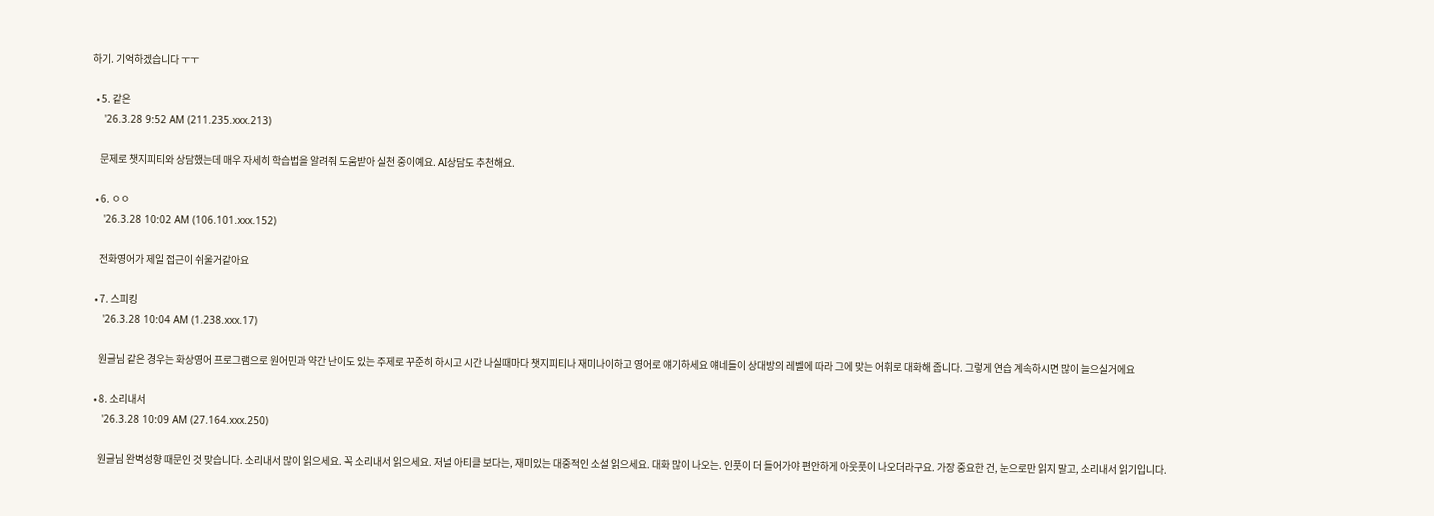하기. 기억하겠습니다 ㅜㅜ

  • 5. 같은
    '26.3.28 9:52 AM (211.235.xxx.213)

    문제로 챗지피티와 상담했는데 매우 자세히 학습법을 알려줘 도움받아 실천 중이예요. AI상담도 추천해요.

  • 6. ㅇㅇ
    '26.3.28 10:02 AM (106.101.xxx.152)

    전화영어가 제일 접근이 쉬울거같아요

  • 7. 스피킹
    '26.3.28 10:04 AM (1.238.xxx.17)

    원글님 같은 경우는 화상영어 프로그램으로 원어민과 약간 난이도 있는 주제로 꾸준히 하시고 시간 나실때마다 챗지피티나 재미나이하고 영어로 얘기하세요 얘네들이 상대방의 레벨에 따라 그에 맞는 어휘로 대화해 줍니다. 그렇게 연습 계속하시면 많이 늘으실거에요

  • 8. 소리내서
    '26.3.28 10:09 AM (27.164.xxx.250)

    원글님 완벽성향 때문인 것 맞습니다. 소리내서 많이 읽으세요. 꼭 소리내서 읽으세요. 저널 아티클 보다는, 재미있는 대중적인 소설 읽으세요. 대화 많이 나오는. 인풋이 더 들어가야 편안하게 아웃풋이 나오더라구요. 가장 중요한 건, 눈으로만 읽지 말고, 소리내서 읽기입니다.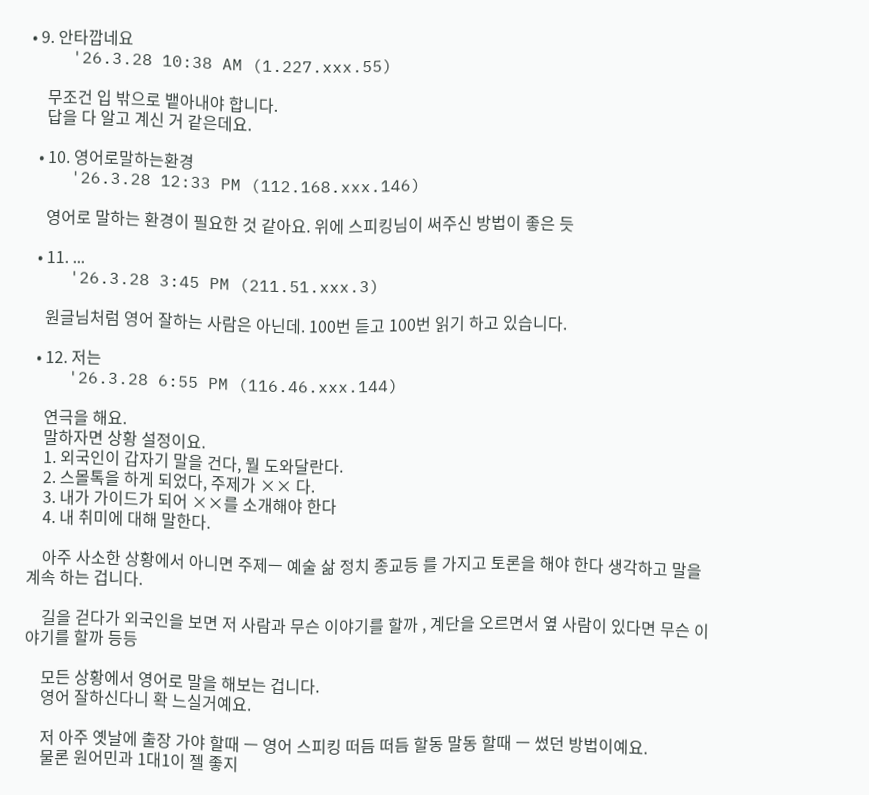• 9. 안타깝네요
    '26.3.28 10:38 AM (1.227.xxx.55)

    무조건 입 밖으로 뱉아내야 합니다.
    답을 다 알고 계신 거 같은데요.

  • 10. 영어로말하는환경
    '26.3.28 12:33 PM (112.168.xxx.146)

    영어로 말하는 환경이 필요한 것 같아요. 위에 스피킹님이 써주신 방법이 좋은 듯

  • 11. ...
    '26.3.28 3:45 PM (211.51.xxx.3)

    원글님처럼 영어 잘하는 사람은 아닌데. 100번 듣고 100번 읽기 하고 있습니다.

  • 12. 저는
    '26.3.28 6:55 PM (116.46.xxx.144)

    연극을 해요.
    말하자면 상황 설정이요.
    1. 외국인이 갑자기 말을 건다, 뭘 도와달란다.
    2. 스몰톡을 하게 되었다, 주제가 ×× 다.
    3. 내가 가이드가 되어 ××를 소개해야 한다
    4. 내 취미에 대해 말한다.

    아주 사소한 상황에서 아니면 주제ㅡ 예술 삶 정치 종교등 를 가지고 토론을 해야 한다 생각하고 말을 계속 하는 겁니다.

    길을 걷다가 외국인을 보면 저 사람과 무슨 이야기를 할까 , 계단을 오르면서 옆 사람이 있다면 무슨 이야기를 할까 등등

    모든 상황에서 영어로 말을 해보는 겁니다.
    영어 잘하신다니 확 느실거예요.

    저 아주 옛날에 출장 가야 할때 ㅡ 영어 스피킹 떠듬 떠듬 할동 말동 할때 ㅡ 썼던 방법이예요.
    물론 원어민과 1대1이 젤 좋지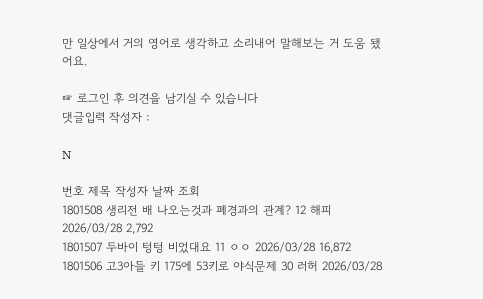만 일상에서 거의 영어로 생각하고 소리내어 말해보는 거 도움 됐어요.

☞ 로그인 후 의견을 남기실 수 있습니다
댓글입력 작성자 :

N

번호 제목 작성자 날짜 조회
1801508 생리전 배 나오는것과 폐경과의 관계? 12 해피 2026/03/28 2,792
1801507 두바이 텅텅 비었대요 11 ㅇㅇ 2026/03/28 16,872
1801506 고3아들 키 175에 53키로 야식문제 30 러허 2026/03/28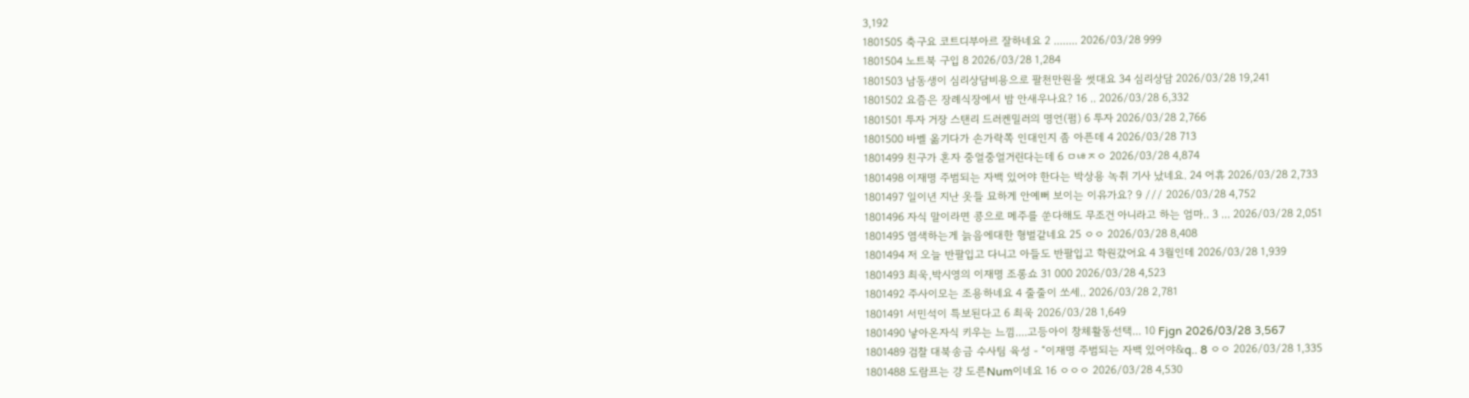3,192
1801505 축구요 코트디부아르 잘하네요 2 ........ 2026/03/28 999
1801504 노트북 구입 8 2026/03/28 1,284
1801503 남동생이 심리상담비용으로 팔천만원을 썻대요 34 심리상담 2026/03/28 19,241
1801502 요즘은 장례식장에서 밤 안새우나요? 16 .. 2026/03/28 6,332
1801501 투자 거장 스탠리 드러켄밀러의 명언(펌) 6 투자 2026/03/28 2,766
1801500 바벨 옮기다가 손가락쪽 인대인지 좀 아픈데 4 2026/03/28 713
1801499 친구가 혼자 중얼중얼거린다는데 6 ㅁㄶㅈㅇ 2026/03/28 4,874
1801498 이재명 주범되는 자백 있어야 한다는 박상용 녹취 기사 났네요. 24 어휴 2026/03/28 2,733
1801497 일이년 지난 옷들 묘하게 안예뻐 보이는 이유가요? 9 /// 2026/03/28 4,752
1801496 자식 말이라면 콩으로 메주를 쑨다해도 무조건 아니라고 하는 엄마.. 3 ... 2026/03/28 2,051
1801495 염색하는게 늙음에대한 형벌같네요 25 ㅇㅇ 2026/03/28 8,408
1801494 저 오늘 반팔입고 다니고 아들도 반팔입고 학원갔어요 4 3월인데 2026/03/28 1,939
1801493 최욱,박시영의 이재명 조롱쇼 31 000 2026/03/28 4,523
1801492 주사이모는 조용하네요 4 줄줄이 쏘세.. 2026/03/28 2,781
1801491 서민석이 특보된다고 6 최욱 2026/03/28 1,649
1801490 낳아온자식 키우는 느낌....고등아이 창체활동선택... 10 Fjgn 2026/03/28 3,567
1801489 검찰 대북송금 수사팀 육성 - “이재명 주범되는 자백 있어야&q.. 8 ㅇㅇ 2026/03/28 1,335
1801488 도람프는 걍 도른Num이네요 16 ㅇㅇㅇ 2026/03/28 4,530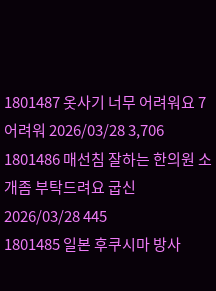1801487 옷사기 너무 어려워요 7 어려워 2026/03/28 3,706
1801486 매선침 잘하는 한의원 소개좀 부탁드려요 굽신 2026/03/28 445
1801485 일본 후쿠시마 방사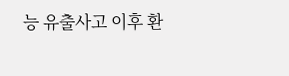능 유출사고 이후 환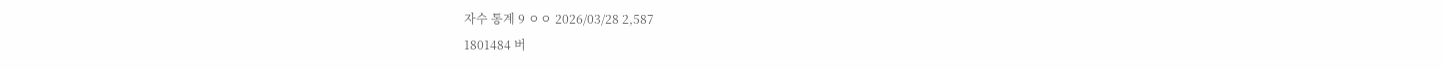자수 통계 9 ㅇㅇ 2026/03/28 2,587
1801484 버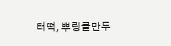터떡, 뿌링클만두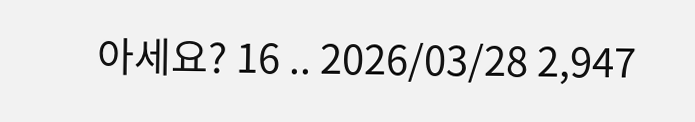아세요? 16 .. 2026/03/28 2,947